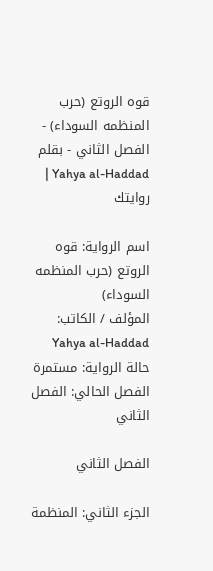قوه الروتع (حرب المنظمه السوداء) - الفصل الثاني - بقلم Yahya al-Haddad | روايتك

اسم الرواية: قوه الروتع (حرب المنظمه السوداء)
المؤلف / الكاتب: Yahya al-Haddad
حالة الرواية: مستمرة
الفصل الحالي: الفصل الثاني

الفصل الثاني

الجزء الثاني: المنظمة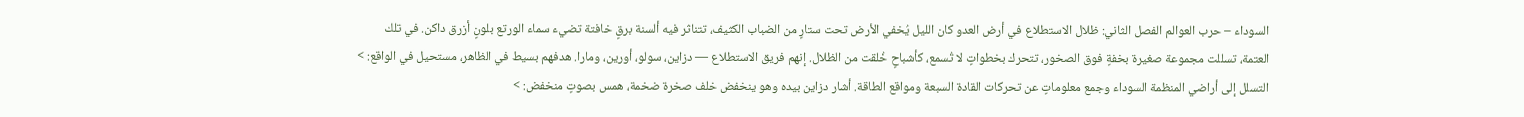السوداء – حرب العوالم الفصل الثاني: ظلال الاستطلاع في أرض العدو كان الليل يُخفي الأرض تحت ستارٍ من الضباب الكثيف، تتناثر فيه ألسنة برقٍ خافتة تضيء سماء الورتع بلونٍ أزرق داكن. في تلك العتمة، تسللت مجموعة صغيرة بخفةٍ فوق الصخور، تتحرك بخطواتٍ لا تُسمع، كأشباحٍ خُلقت من الظلال. إنهم فريق الاستطلاع — دزاين، سولو، أورين، ومارا. هدفهم بسيط في الظاهر، مستحيل في الواقع: > التسلل إلى أراضي المنظمة السوداء وجمع معلوماتٍ عن تحركات القادة السبعة ومواقع الطاقة. أشار دزاين بيده وهو ينخفض خلف صخرة ضخمة، همس بصوتٍ منخفض: >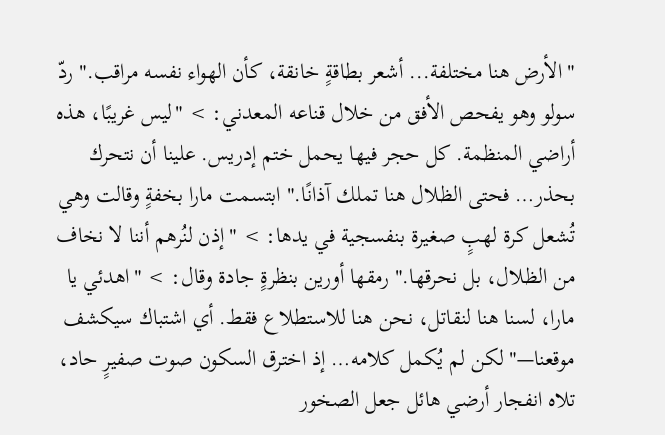"الأرض هنا مختلفة... أشعر بطاقةٍ خانقة، كأن الهواء نفسه مراقب." ردّ سولو وهو يفحص الأفق من خلال قناعه المعدني: > "ليس غريبًا، هذه أراضي المنظمة. كل حجر فيها يحمل ختم إدريس. علينا أن نتحرك بحذر… فحتى الظلال هنا تملك آذانًا." ابتسمت مارا بخفةٍ وقالت وهي تُشعل كرة لهبٍ صغيرة بنفسجية في يدها: > "إذن لنُرهم أننا لا نخاف من الظلال، بل نحرقها." رمقها أورين بنظرةٍ جادة وقال: > "اهدئي يا مارا، لسنا هنا لنقاتل، نحن هنا للاستطلاع فقط. أي اشتباك سيكشف موقعنا—" لكن لم يُكمل كلامه… إذ اخترق السكون صوت صفيرٍ حاد، تلاه انفجار أرضي هائل جعل الصخور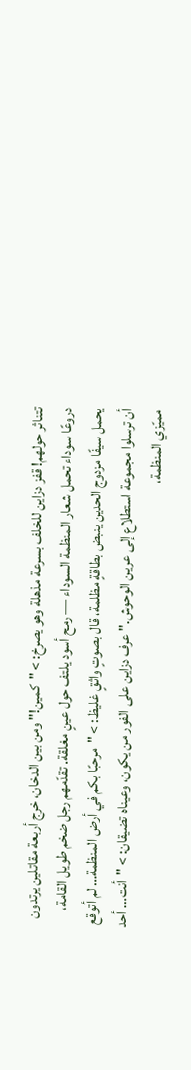تتناثر حولهم! قفز دزاين للخلف بسرعة مذهلة وهو يصرخ: > "كمين!" ومن بين الدخان، خرج أربعة مقاتلين يرتدون دروعًا سوداء تحمل شعار المنظمة السوداء — رمح أسود يلتف حول عينٍ مغلقة. تقدّمهم رجل ضخم طويل القامة، يحمل سيفًا مزدوج الحدين ينبض بطاقةٍ مظلمة، قال بصوتٍ واثقٍ غليظ: > "مرحبًا بكم في أرض المنظمة… لم أتوقع أن ترسلوا مجموعة استطلاع إلى عرين الوحوش." عرف دزاين على الفور من يكون، وعيناه تضيقان: > "أنت… أحد مميّزي المنظمة،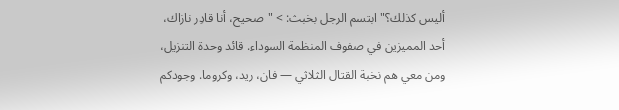أليس كذلك؟" ابتسم الرجل بخبث: > "صحيح، أنا قادِر نازاك، أحد المميزين في صفوف المنظمة السوداء. قائد وحدة التنزيل، ومن معي هم نخبة القتال الثلاثي — فان، ريد، وكروما. وجودكم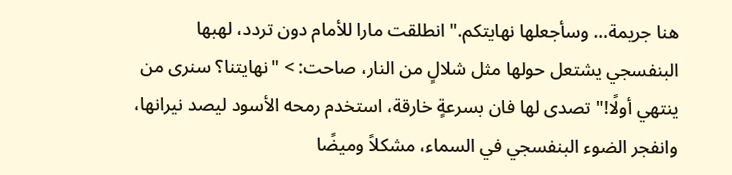هنا جريمة… وسأجعلها نهايتكم." انطلقت مارا للأمام دون تردد، لهبها البنفسجي يشتعل حولها مثل شلالٍ من النار، صاحت: > "نهايتنا؟ سنرى من ينتهي أولًا!" تصدى لها فان بسرعةٍ خارقة، استخدم رمحه الأسود ليصد نيرانها، وانفجر الضوء البنفسجي في السماء، مشكلاً وميضًا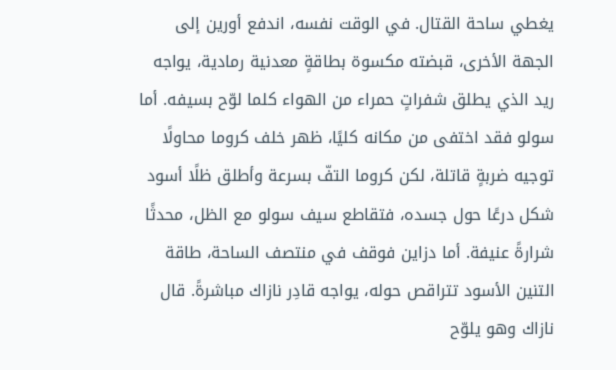يغطي ساحة القتال. في الوقت نفسه، اندفع أورين إلى الجهة الأخرى، قبضته مكسوة بطاقةٍ معدنية رمادية، يواجه ريد الذي يطلق شفراتٍ حمراء من الهواء كلما لوّح بسيفه. أما سولو فقد اختفى من مكانه كليًا، ظهر خلف كروما محاولًا توجيه ضربةٍ قاتلة، لكن كروما التفّ بسرعة وأطلق ظلًا أسود شكل درعًا حول جسده، فتقاطع سيف سولو مع الظل، محدثًا شرارةً عنيفة. أما دزاين فوقف في منتصف الساحة، طاقة التنين الأسود تتراقص حوله، يواجه قادِر نازاك مباشرةً. قال نازاك وهو يلوّح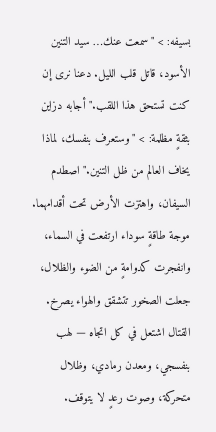بسيفه: > "سمعت عنك… سيد التنين الأسود، قاتل قلب الليل. دعنا نرى إن كنت تستحق هذا اللقب." أجابه دزاين بثقةٍ مظلمة: > "وستعرف بنفسك، لماذا يخاف العالم من ظل التنين." اصطدم السيفان، واهتزت الأرض تحت أقدامهما. موجة طاقةٍ سوداء ارتفعت في السماء، وانفجرت كدوامةٍ من الضوء والظلال، جعلت الصخور تتشقق والهواء يصرخ. القتال اشتعل في كل اتجاه — لهب بنفسجي، ومعدن رمادي، وظلال متحركة، وصوت رعدٍ لا يتوقف.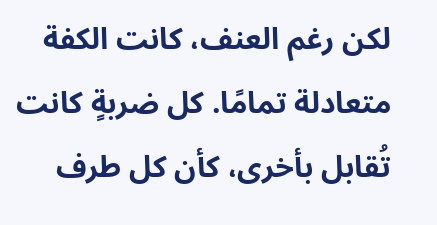لكن رغم العنف، كانت الكفة متعادلة تمامًا. كل ضربةٍ كانت تُقابل بأخرى، كأن كل طرف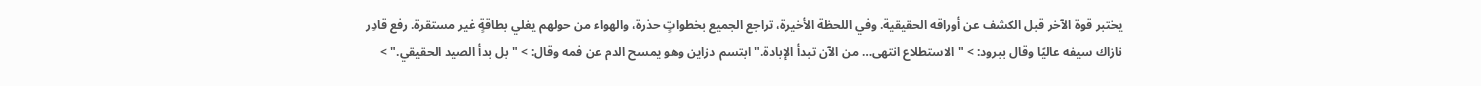يختبر قوة الآخر قبل الكشف عن أوراقه الحقيقية. وفي اللحظة الأخيرة، تراجع الجميع بخطواتٍ حذرة، والهواء من حولهم يغلي بطاقةٍ غير مستقرة. رفع قادِر نازاك سيفه عاليًا وقال ببرود: > "الاستطلاع انتهى… من الآن تبدأ الإبادة." ابتسم دزاين وهو يمسح الدم عن فمه وقال: > "بل بدأ الصيد الحقيقي." >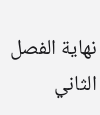نهاية الفصل الثاني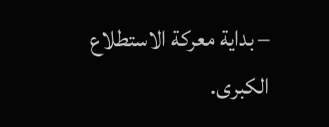– بداية معركة الاستطلاع الكبرى.